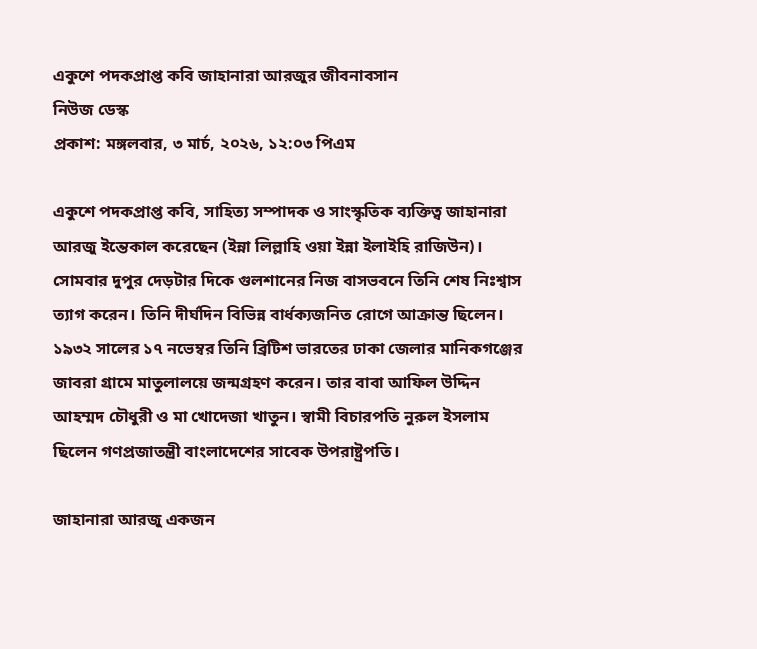একুশে পদকপ্রাপ্ত কবি জাহানারা আরজুর জীবনাবসান
নিউজ ডেস্ক
প্রকাশ: মঙ্গলবার, ৩ মার্চ, ২০২৬, ১২:০৩ পিএম

একুশে পদকপ্রাপ্ত কবি, সাহিত্য সম্পাদক ও সাংস্কৃতিক ব্যক্তিত্ব জাহানারা আরজু ইন্তেকাল করেছেন (ইন্না লিল্লাহি ওয়া ইন্না ইলাইহি রাজিউন)। সোমবার দুপুর দেড়টার দিকে গুলশানের নিজ বাসভবনে তিনি শেষ নিঃশ্বাস ত্যাগ করেন। তিনি দীর্ঘদিন বিভিন্ন বার্ধক্যজনিত রোগে আক্রান্ত ছিলেন। ১৯৩২ সালের ১৭ নভেম্বর তিনি ব্রিটিশ ভারতের ঢাকা জেলার মানিকগঞ্জের জাবরা গ্রামে মাতুলালয়ে জন্মগ্রহণ করেন। তার বাবা আফিল উদ্দিন আহম্মদ চৌধুরী ও মা খোদেজা খাতুন। স্বামী বিচারপতি নুরুল ইসলাম ছিলেন গণপ্রজাতন্ত্রী বাংলাদেশের সাবেক উপরাষ্ট্রপতি।

জাহানারা আরজু একজন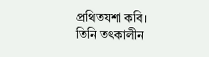প্রথিতযশা কবি। তিনি তৎকালীন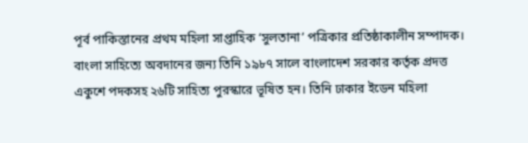পূর্ব পাকিস্তানের প্রথম মহিলা সাপ্তাহিক ‘সুলতানা’ পত্রিকার প্রতিষ্ঠাকালীন সম্পাদক। বাংলা সাহিত্যে অবদানের জন্য তিনি ১৯৮৭ সালে বাংলাদেশ সরকার কর্তৃক প্রদত্ত একুশে পদকসহ ২৬টি সাহিত্য পুরস্কারে ভূষিত হন। তিনি ঢাকার ইডেন মহিলা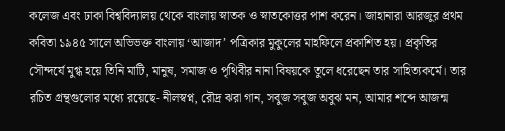কলেজ এবং ঢাকা বিশ্ববিদ্যালয় থেকে বাংলায় স্নাতক ও স্নাতকোত্তর পাশ করেন। জাহানারা আরজুর প্রথম কবিতা ১৯৪৫ সালে অভিভক্ত বাংলায় ‘আজাদ’ পত্রিকার মুকুলের মাহফিলে প্রকাশিত হয়। প্রকৃতির সৌন্দর্যে মুগ্ধ হয়ে তিনি মাটি, মানুষ, সমাজ ও পৃথিবীর নানা বিষয়কে তুলে ধরেছেন তার সাহিত্যকর্মে। তার রচিত গ্রন্থগুলোর মধ্যে রয়েছে- নীলস্বপ্ন, রৌদ্র ঝরা গান, সবুজ সবুজ অবুঝ মন, আমার শব্দে আজন্ম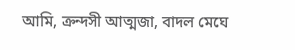আমি, ক্রন্দসী আত্মজা, বাদল মেঘে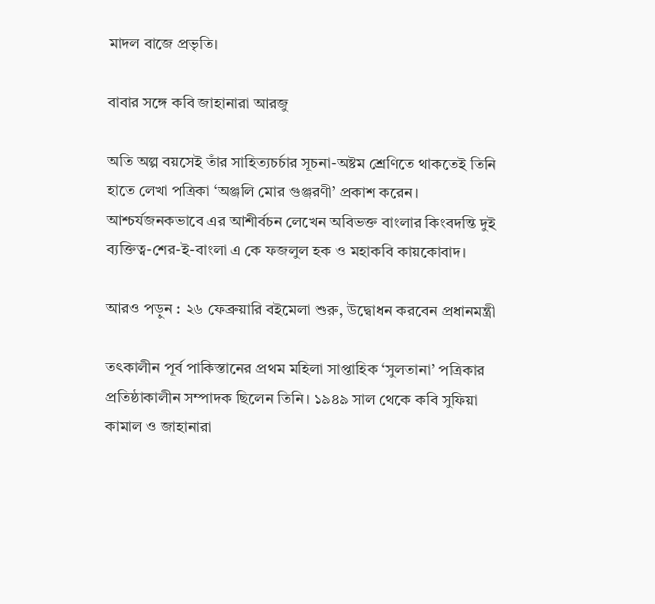মাদল বাজে প্রভৃতি।

বাবার সঙ্গে কবি জাহানারা আরজু

অতি অল্প বয়সেই তাঁর সাহিত্যচর্চার সূচনা-অষ্টম শ্রেণিতে থাকতেই তিনি হাতে লেখা পত্রিকা ‘অঞ্জলি মোর গুঞ্জরণী’ প্রকাশ করেন। আশ্চর্যজনকভাবে এর আশীর্বচন লেখেন অবিভক্ত বাংলার কিংবদন্তি দুই ব্যক্তিত্ব-শের-ই-বাংলা এ কে ফজলুল হক ও মহাকবি কায়কোবাদ।

আরও পড়ুন : ২৬ ফেব্রুয়ারি বইমেলা শুরু, উদ্বোধন করবেন প্রধানমন্ত্রী

তৎকালীন পূর্ব পাকিস্তানের প্রথম মহিলা সাপ্তাহিক ‘সুলতানা’ পত্রিকার প্রতিষ্ঠাকালীন সম্পাদক ছিলেন তিনি। ১৯৪৯ সাল থেকে কবি সুফিয়া কামাল ও জাহানারা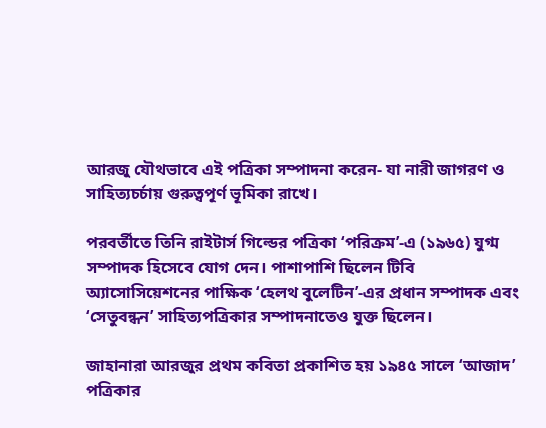আরজু যৌথভাবে এই পত্রিকা সম্পাদনা করেন- যা নারী জাগরণ ও সাহিত্যচর্চায় গুরুত্বপূর্ণ ভূমিকা রাখে।

পরবর্তীতে তিনি রাইটার্স গিল্ডের পত্রিকা ‘পরিক্রম’-এ (১৯৬৫) যুগ্ম সম্পাদক হিসেবে যোগ দেন। পাশাপাশি ছিলেন টিবি অ্যাসোসিয়েশনের পাক্ষিক ‘হেলথ বুলেটিন’-এর প্রধান সম্পাদক এবং ‘সেতুবন্ধন’ সাহিত্যপত্রিকার সম্পাদনাতেও যুক্ত ছিলেন।

জাহানারা আরজুর প্রথম কবিতা প্রকাশিত হয় ১৯৪৫ সালে ‘আজাদ’ পত্রিকার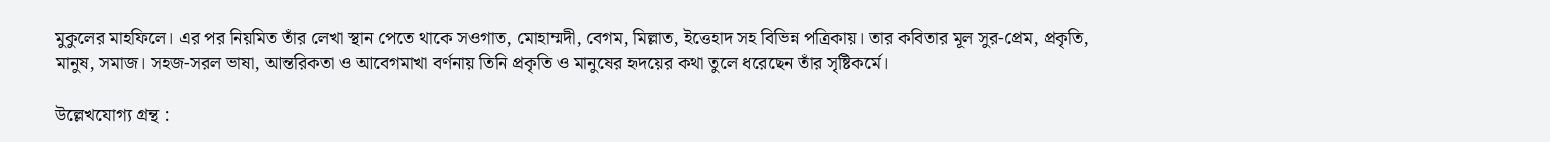মুকুলের মাহফিলে। এর পর নিয়মিত তাঁর লেখা স্থান পেতে থাকে সওগাত, মোহাম্মদী, বেগম, মিল্লাত, ইত্তেহাদ সহ বিভিন্ন পত্রিকায়। তার কবিতার মূল সুর-প্রেম, প্রকৃতি, মানুষ, সমাজ। সহজ-সরল ভাষা, আন্তরিকতা ও আবেগমাখা বর্ণনায় তিনি প্রকৃতি ও মানুষের হৃদয়ের কথা তুলে ধরেছেন তাঁর সৃষ্টিকর্মে।

উল্লেখযোগ্য গ্রন্থ :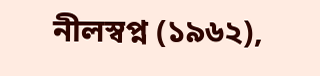নীলস্বপ্ন (১৯৬২),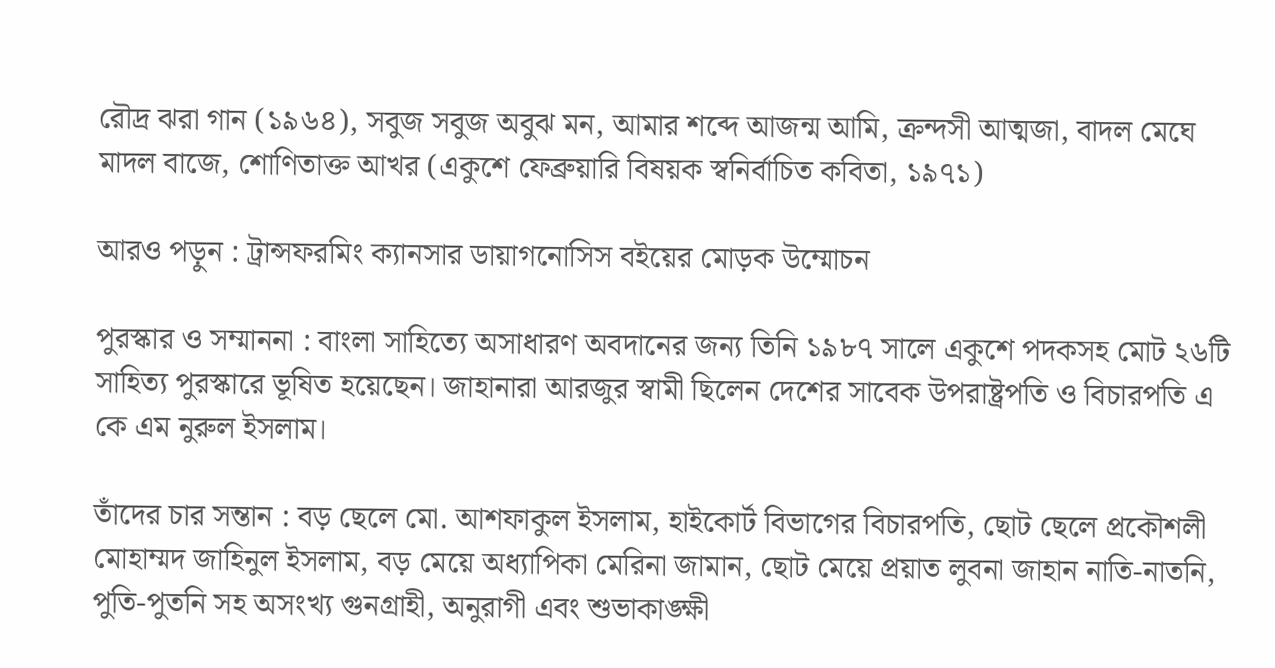রৌদ্র ঝরা গান (১৯৬৪), সবুজ সবুজ অবুঝ মন, আমার শব্দে আজন্ম আমি, ক্রন্দসী আত্মজা, বাদল মেঘে মাদল বাজে, শোণিতাক্ত আখর (একুশে ফেব্রুয়ারি বিষয়ক স্বনির্বাচিত কবিতা, ১৯৭১)

আরও পড়ুন : ট্রান্সফরমিং ক্যানসার ডায়াগনোসিস বইয়ের মোড়ক উম্মোচন

পুরস্কার ও সম্মাননা : বাংলা সাহিত্যে অসাধারণ অবদানের জন্য তিনি ১৯৮৭ সালে একুশে পদকসহ মোট ২৬টি সাহিত্য পুরস্কারে ভূষিত হয়েছেন। জাহানারা আরজুর স্বামী ছিলেন দেশের সাবেক উপরাষ্ট্রপতি ও বিচারপতি এ কে এম নুরুল ইসলাম।

তাঁদের চার সন্তান : বড় ছেলে মো. আশফাকুল ইসলাম, হাইকোর্ট বিভাগের বিচারপতি, ছোট ছেলে প্রকৌশলী মোহাম্মদ জাহিনুল ইসলাম, বড় মেয়ে অধ্যাপিকা মেরিনা জামান, ছোট মেয়ে প্রয়াত লুবনা জাহান নাতি-নাতনি, পুতি-পুতনি সহ অসংখ্য গুনগ্রাহী, অনুরাগী এবং শুভাকাঙ্ক্ষী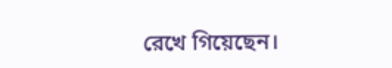রেখে গিয়েছেন।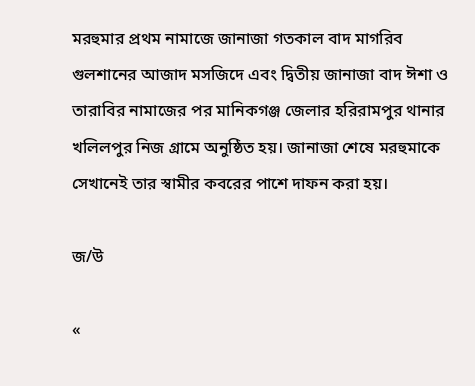মরহুমার প্রথম নামাজে জানাজা গতকাল বাদ মাগরিব গুলশানের আজাদ মসজিদে এবং দ্বিতীয় জানাজা বাদ ঈশা ও তারাবির নামাজের পর মানিকগঞ্জ জেলার হরিরামপুর থানার খলিলপুর নিজ গ্রামে অনুষ্ঠিত হয়। জানাজা শেষে মরহুমাকে সেখানেই তার স্বামীর কবরের পাশে দাফন করা হয়।

জ/উ

«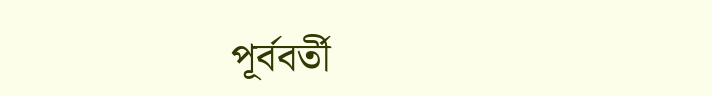পূর্ববর্তী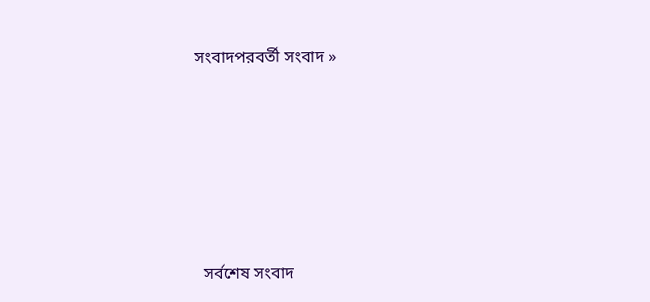সংবাদপরবর্তী সংবাদ »







  সর্বশেষ সংবাদ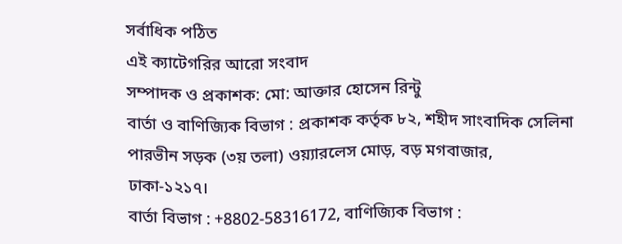সর্বাধিক পঠিত
এই ক্যাটেগরির আরো সংবাদ
সম্পাদক ও প্রকাশক: মো: আক্তার হোসেন রিন্টু
বার্তা ও বাণিজ্যিক বিভাগ : প্রকাশক কর্তৃক ৮২, শহীদ সাংবাদিক সেলিনা পারভীন সড়ক (৩য় তলা) ওয়্যারলেস মোড়, বড় মগবাজার, ঢাকা-১২১৭।
বার্তা বিভাগ : +8802-58316172, বাণিজ্যিক বিভাগ :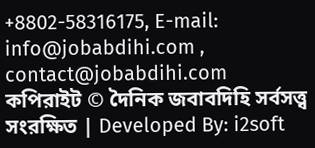+8802-58316175, E-mail: info@jobabdihi.com , contact@jobabdihi.com
কপিরাইট © দৈনিক জবাবদিহি সর্বসত্ত্ব সংরক্ষিত | Developed By: i2soft